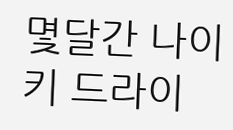몇달간 나이키 드라이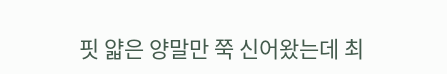핏 얇은 양말만 쭉 신어왔는데 최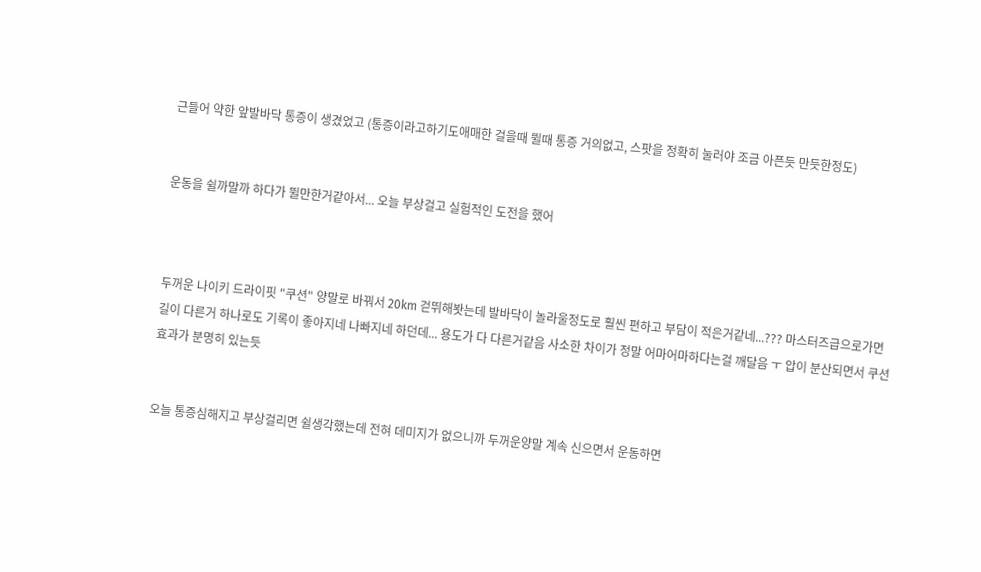근들어 약한 앞발바닥 통증이 생겼었고 (통증이라고하기도애매한 걸을때 뛸때 통증 거의없고, 스팟을 정확히 눌러야 조금 아픈듯 만듯한정도)


운동을 쉴까말까 하다가 뛸만한거같아서... 오늘 부상걸고 실험적인 도전을 했어



두꺼운 나이키 드라이핏 "쿠션" 양말로 바꿔서 20km 걷뛰해봣는데 발바닥이 놀라울정도로 훨씬 편하고 부담이 적은거같네...??? 마스터즈급으로가면 길이 다른거 하나로도 기록이 좋아지네 나빠지네 하던데... 용도가 다 다른거같음 사소한 차이가 정말 어마어마하다는걸 깨달음 ㅜ 압이 분산되면서 쿠션효과가 분명히 있는듯


오늘 통증심해지고 부상걸리면 쉴생각했는데 전혀 데미지가 없으니까 두꺼운양말 계속 신으면서 운동하면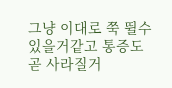그냥 이대로 쭉 뛸수있을거같고 통증도 곧 사라질거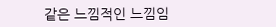같은 느낌적인 느낌임